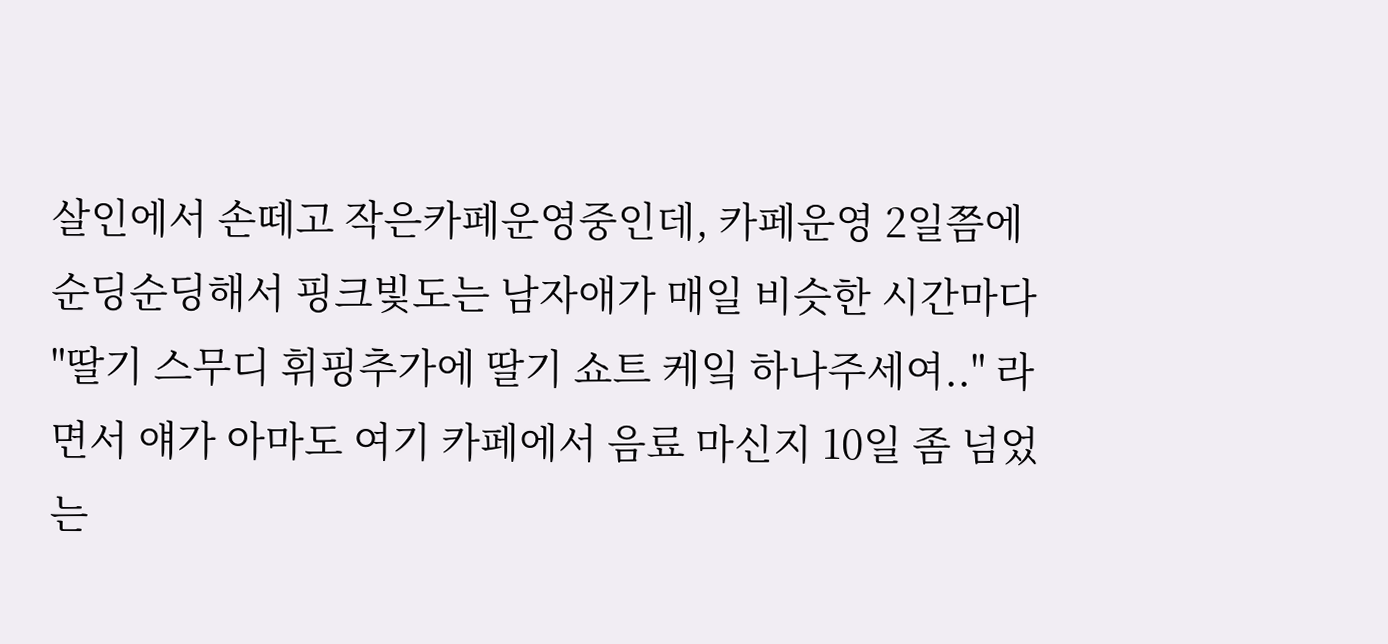살인에서 손떼고 작은카페운영중인데, 카페운영 2일쯤에 순딩순딩해서 핑크빛도는 남자애가 매일 비슷한 시간마다 "딸기 스무디 휘핑추가에 딸기 쇼트 케잌 하나주세여.." 라면서 얘가 아마도 여기 카페에서 음료 마신지 10일 좀 넘었는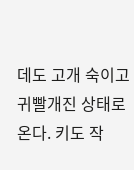데도 고개 숙이고 귀빨개진 상태로 온다. 키도 작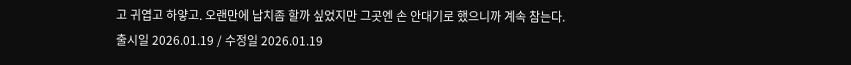고 귀엽고 하얗고. 오랜만에 납치좀 할까 싶었지만 그곳엔 손 안대기로 했으니까 계속 참는다.
출시일 2026.01.19 / 수정일 2026.01.19